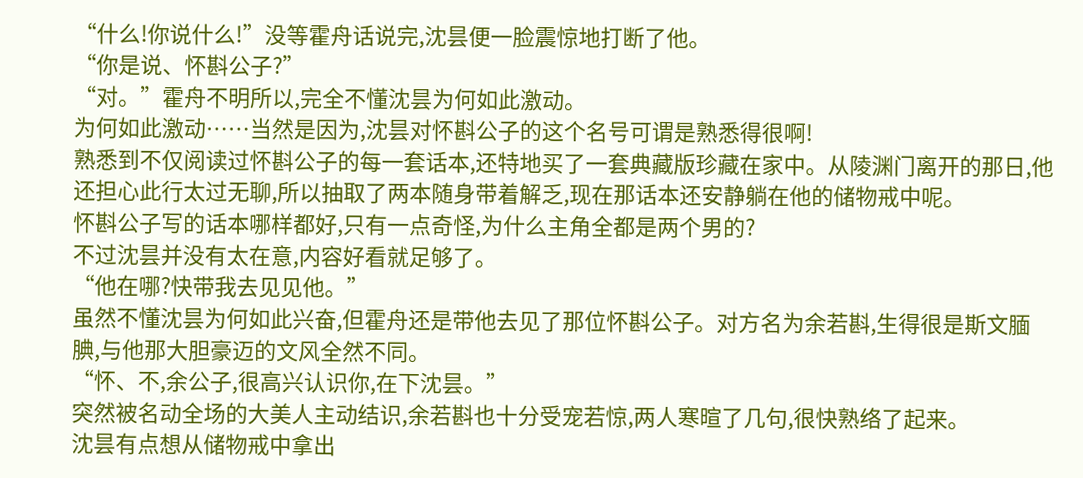“什么!你说什么!”没等霍舟话说完,沈昙便一脸震惊地打断了他。
“你是说、怀斟公子?”
“对。”霍舟不明所以,完全不懂沈昙为何如此激动。
为何如此激动……当然是因为,沈昙对怀斟公子的这个名号可谓是熟悉得很啊!
熟悉到不仅阅读过怀斟公子的每一套话本,还特地买了一套典藏版珍藏在家中。从陵渊门离开的那日,他还担心此行太过无聊,所以抽取了两本随身带着解乏,现在那话本还安静躺在他的储物戒中呢。
怀斟公子写的话本哪样都好,只有一点奇怪,为什么主角全都是两个男的?
不过沈昙并没有太在意,内容好看就足够了。
“他在哪?快带我去见见他。”
虽然不懂沈昙为何如此兴奋,但霍舟还是带他去见了那位怀斟公子。对方名为余若斟,生得很是斯文腼腆,与他那大胆豪迈的文风全然不同。
“怀、不,余公子,很高兴认识你,在下沈昙。”
突然被名动全场的大美人主动结识,余若斟也十分受宠若惊,两人寒暄了几句,很快熟络了起来。
沈昙有点想从储物戒中拿出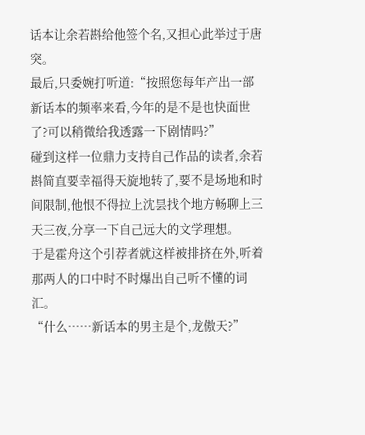话本让余若斟给他签个名,又担心此举过于唐突。
最后,只委婉打听道:“按照您每年产出一部新话本的频率来看,今年的是不是也快面世了?可以稍微给我透露一下剧情吗?”
碰到这样一位鼎力支持自己作品的读者,余若斟简直要幸福得天旋地转了,要不是场地和时间限制,他恨不得拉上沈昙找个地方畅聊上三天三夜,分享一下自己远大的文学理想。
于是霍舟这个引荐者就这样被排挤在外,听着那两人的口中时不时爆出自己听不懂的词汇。
“什么……新话本的男主是个,龙傲天?”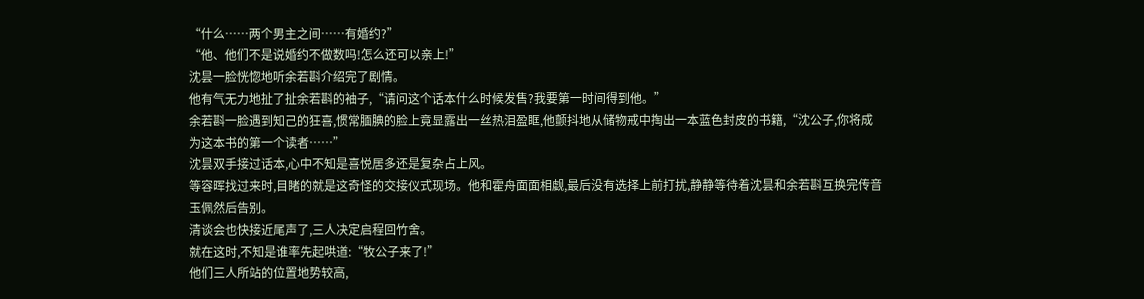“什么……两个男主之间……有婚约?”
“他、他们不是说婚约不做数吗!怎么还可以亲上!”
沈昙一脸恍惚地听余若斟介绍完了剧情。
他有气无力地扯了扯余若斟的袖子,“请问这个话本什么时候发售?我要第一时间得到他。”
余若斟一脸遇到知己的狂喜,惯常腼腆的脸上竟显露出一丝热泪盈眶,他颤抖地从储物戒中掏出一本蓝色封皮的书籍,“沈公子,你将成为这本书的第一个读者……”
沈昙双手接过话本,心中不知是喜悦居多还是复杂占上风。
等容晖找过来时,目睹的就是这奇怪的交接仪式现场。他和霍舟面面相觑,最后没有选择上前打扰,静静等待着沈昙和余若斟互换完传音玉佩然后告别。
清谈会也快接近尾声了,三人决定启程回竹舍。
就在这时,不知是谁率先起哄道:“牧公子来了!”
他们三人所站的位置地势较高,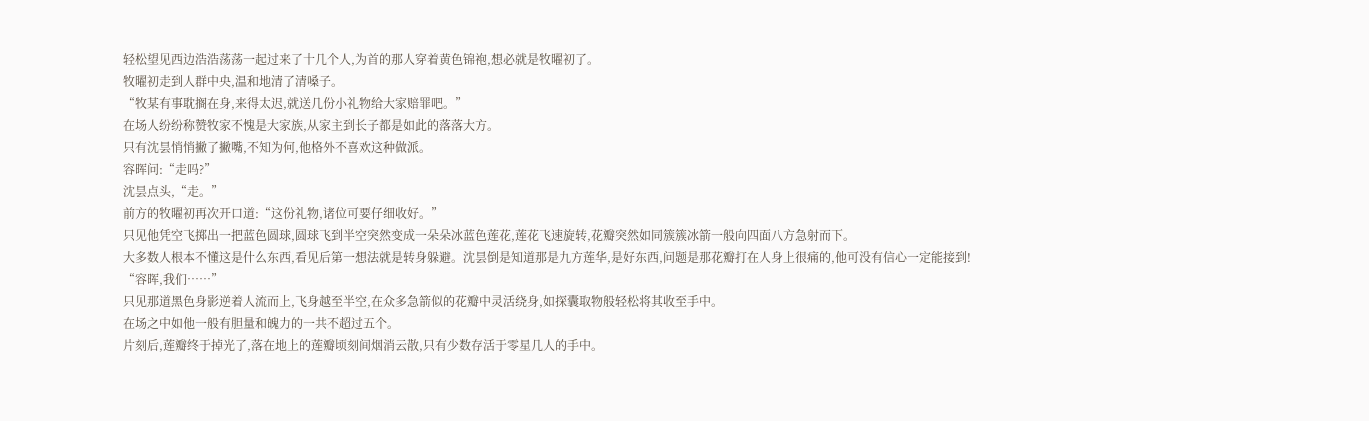轻松望见西边浩浩荡荡一起过来了十几个人,为首的那人穿着黄色锦袍,想必就是牧曜初了。
牧曜初走到人群中央,温和地清了清嗓子。
“牧某有事耽搁在身,来得太迟,就送几份小礼物给大家赔罪吧。”
在场人纷纷称赞牧家不愧是大家族,从家主到长子都是如此的落落大方。
只有沈昙悄悄撇了撇嘴,不知为何,他格外不喜欢这种做派。
容晖问:“走吗?”
沈昙点头,“走。”
前方的牧曜初再次开口道:“这份礼物,诸位可要仔细收好。”
只见他凭空飞掷出一把蓝色圆球,圆球飞到半空突然变成一朵朵冰蓝色莲花,莲花飞速旋转,花瓣突然如同簇簇冰箭一般向四面八方急射而下。
大多数人根本不懂这是什么东西,看见后第一想法就是转身躲避。沈昙倒是知道那是九方莲华,是好东西,问题是那花瓣打在人身上很痛的,他可没有信心一定能接到!
“容晖,我们……”
只见那道黑色身影逆着人流而上,飞身越至半空,在众多急箭似的花瓣中灵活绕身,如探囊取物般轻松将其收至手中。
在场之中如他一般有胆量和魄力的一共不超过五个。
片刻后,莲瓣终于掉光了,落在地上的莲瓣顷刻间烟消云散,只有少数存活于零星几人的手中。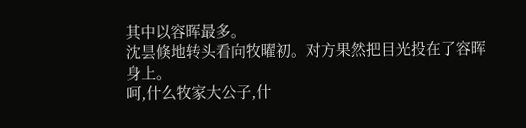其中以容晖最多。
沈昙倏地转头看向牧曜初。对方果然把目光投在了容晖身上。
呵,什么牧家大公子,什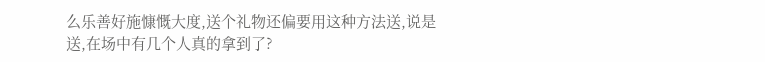么乐善好施慷慨大度,送个礼物还偏要用这种方法送,说是送,在场中有几个人真的拿到了?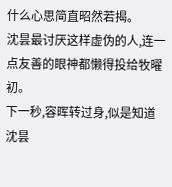什么心思简直昭然若揭。
沈昙最讨厌这样虚伪的人,连一点友善的眼神都懒得投给牧曜初。
下一秒,容晖转过身,似是知道沈昙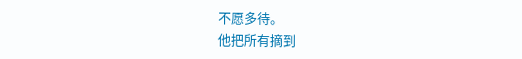不愿多待。
他把所有摘到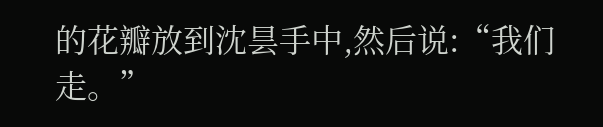的花瓣放到沈昙手中,然后说:“我们走。”